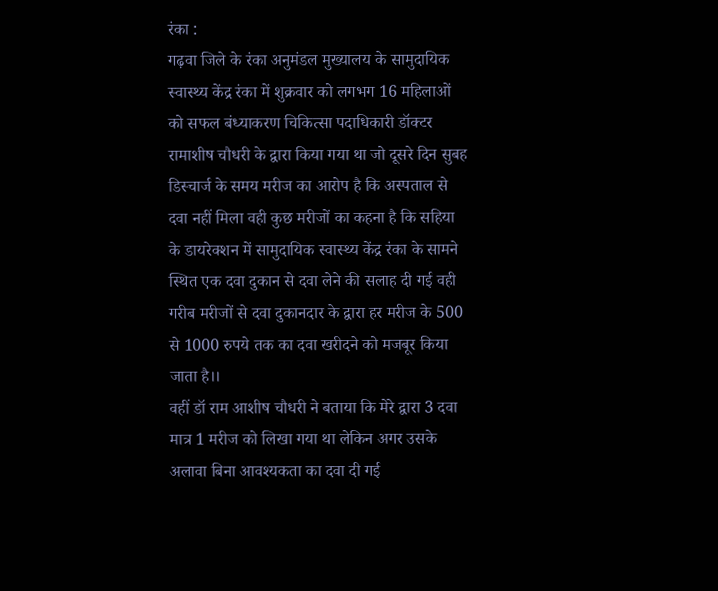रंका :
गढ़वा जिले के रंका अनुमंडल मुख्यालय के सामुदायिक स्वास्थ्य केंद्र रंका में शुक्रवार को लगभग 16 महिलाओं को सफल बंध्याकरण चिकित्सा पदाधिकारी डॉक्टर रामाशीष चौधरी के द्वारा किया गया था जो दूसरे दिन सुबह डिस्चार्ज के समय मरीज का आरोप है कि अस्पताल से दवा नहीं मिला वही कुछ मरीजों का कहना है कि सहिया के डायरेक्शन में सामुदायिक स्वास्थ्य केंद्र रंका के सामने स्थित एक दवा दुकान से दवा लेने की सलाह दी गई वही गरीब मरीजों से दवा दुकानदार के द्वारा हर मरीज के 500 से 1000 रुपये तक का दवा खरीदने को मजबूर किया जाता है।।
वहीं डॉ राम आशीष चौधरी ने बताया कि मेरे द्वारा 3 दवा मात्र 1 मरीज को लिखा गया था लेकिन अगर उसके अलावा बिना आवश्यकता का दवा दी गई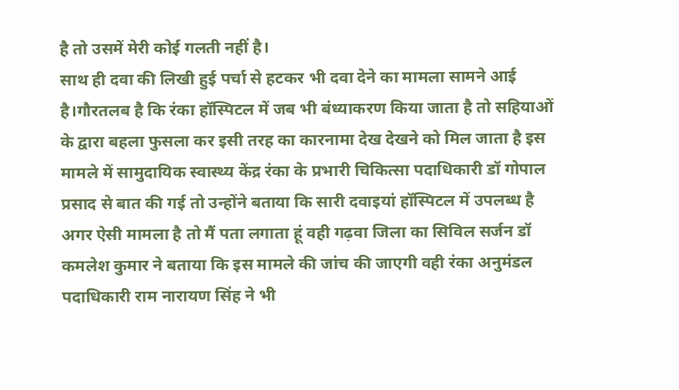है तो उसमें मेरी कोई गलती नहीं है।
साथ ही दवा की लिखी हुई पर्चा से हटकर भी दवा देने का मामला सामने आई है।गौरतलब है कि रंका हॉस्पिटल में जब भी बंध्याकरण किया जाता है तो सहियाओं के द्वारा बहला फुसला कर इसी तरह का कारनामा देख देखने को मिल जाता है इस मामले में सामुदायिक स्वास्थ्य केंद्र रंका के प्रभारी चिकित्सा पदाधिकारी डॉ गोपाल प्रसाद से बात की गई तो उन्होंने बताया कि सारी दवाइयां हॉस्पिटल में उपलब्ध है अगर ऐसी मामला है तो मैं पता लगाता हूं वही गढ़वा जिला का सिविल सर्जन डॉ कमलेश कुमार ने बताया कि इस मामले की जांच की जाएगी वही रंका अनुमंडल पदाधिकारी राम नारायण सिंह ने भी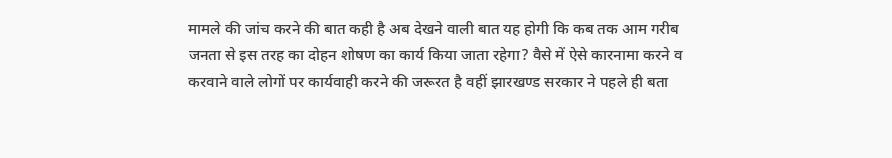मामले की जांच करने की बात कही है अब देखने वाली बात यह होगी कि कब तक आम गरीब जनता से इस तरह का दोहन शोषण का कार्य किया जाता रहेगा? वैसे में ऐसे कारनामा करने व करवाने वाले लोगों पर कार्यवाही करने की जरूरत है वहीं झारखण्ड सरकार ने पहले ही बता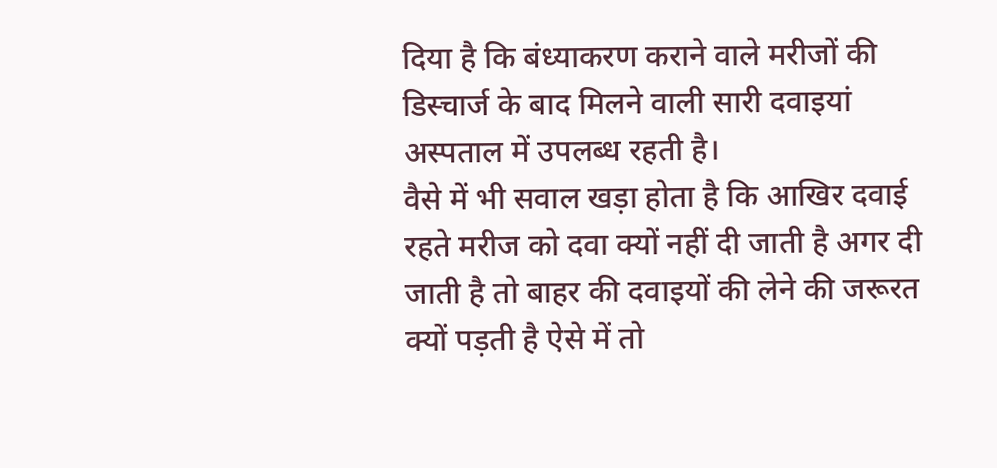दिया है कि बंध्याकरण कराने वाले मरीजों की डिस्चार्ज के बाद मिलने वाली सारी दवाइयां अस्पताल में उपलब्ध रहती है।
वैसे में भी सवाल खड़ा होता है कि आखिर दवाई रहते मरीज को दवा क्यों नहीं दी जाती है अगर दी जाती है तो बाहर की दवाइयों की लेने की जरूरत क्यों पड़ती है ऐसे में तो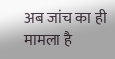अब जांच का ही मामला है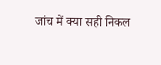जांच में क्या सही निकल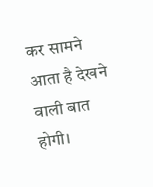कर सामने आता है देखने वाली बात होगी।